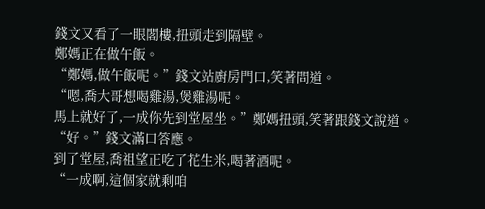錢文又看了一眼閣樓,扭頭走到隔壁。
鄭媽正在做午飯。
“鄭媽,做午飯呢。”錢文站廚房門口,笑著問道。
“嗯,喬大哥想喝雞湯,煲雞湯呢。
馬上就好了,一成你先到堂屋坐。”鄭媽扭頭,笑著跟錢文說道。
“好。”錢文滿口答應。
到了堂屋,喬祖望正吃了花生米,喝著酒呢。
“一成啊,這個家就剩咱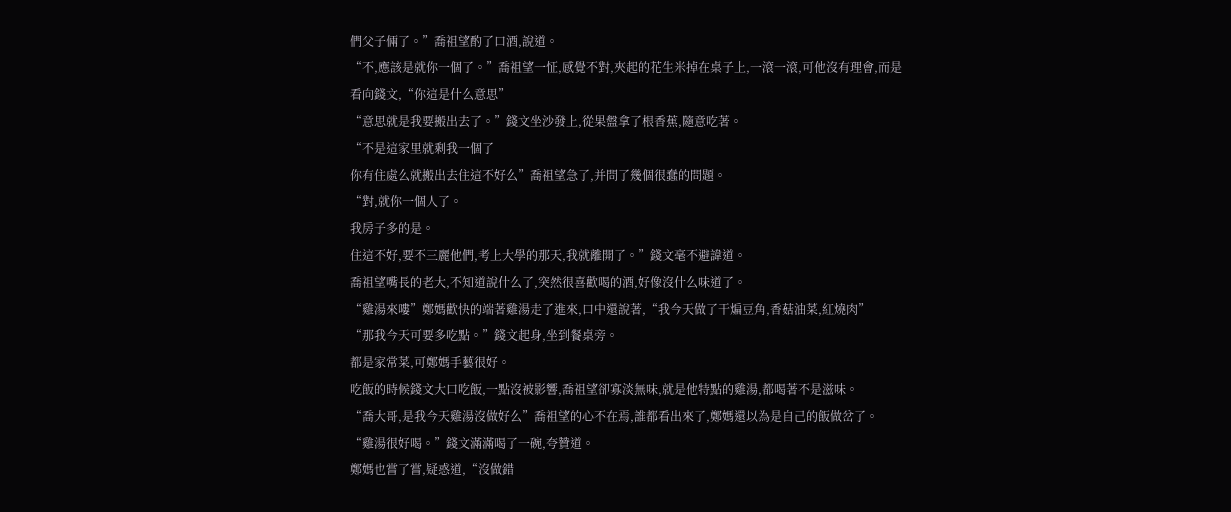們父子倆了。”喬祖望酌了口酒,說道。
“不,應該是就你一個了。”喬祖望一怔,感覺不對,夾起的花生米掉在桌子上,一滾一滾,可他沒有理會,而是看向錢文,“你這是什么意思”
“意思就是我要搬出去了。”錢文坐沙發上,從果盤拿了根香蕉,隨意吃著。
“不是這家里就剩我一個了
你有住處么就搬出去住這不好么”喬祖望急了,并問了幾個很蠢的問題。
“對,就你一個人了。
我房子多的是。
住這不好,要不三麗他們,考上大學的那天,我就離開了。”錢文毫不避諱道。
喬祖望嘴長的老大,不知道說什么了,突然很喜歡喝的酒,好像沒什么味道了。
“雞湯來嘍”鄭媽歡快的端著雞湯走了進來,口中還說著,“我今天做了干煸豆角,香菇油菜,紅燒肉”
“那我今天可要多吃點。”錢文起身,坐到餐桌旁。
都是家常菜,可鄭媽手藝很好。
吃飯的時候錢文大口吃飯,一點沒被影響,喬祖望卻寡淡無味,就是他特點的雞湯,都喝著不是滋味。
“喬大哥,是我今天雞湯沒做好么”喬祖望的心不在焉,誰都看出來了,鄭媽還以為是自己的飯做岔了。
“雞湯很好喝。”錢文滿滿喝了一碗,夸贊道。
鄭媽也嘗了嘗,疑惑道,“沒做錯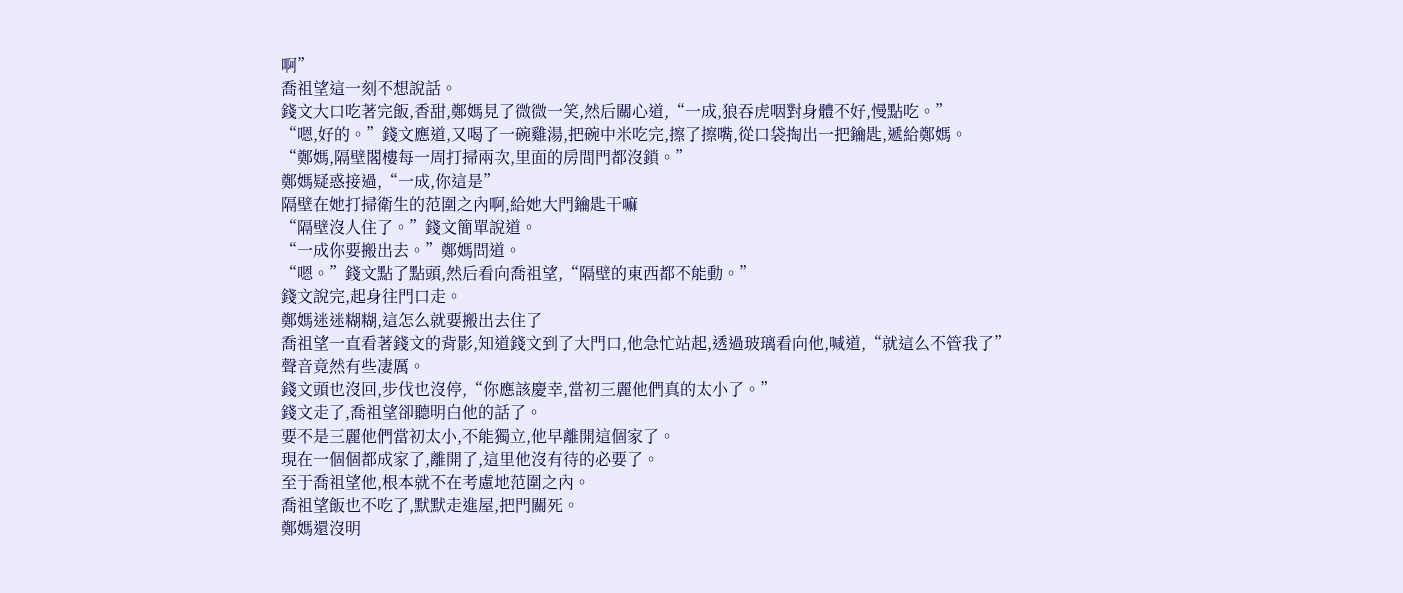啊”
喬祖望這一刻不想說話。
錢文大口吃著完飯,香甜,鄭媽見了微微一笑,然后關心道,“一成,狼吞虎咽對身體不好,慢點吃。”
“嗯,好的。”錢文應道,又喝了一碗雞湯,把碗中米吃完,擦了擦嘴,從口袋掏出一把鑰匙,遞給鄭媽。
“鄭媽,隔壁閣樓每一周打掃兩次,里面的房間門都沒鎖。”
鄭媽疑惑接過,“一成,你這是”
隔壁在她打掃衛生的范圍之內啊,給她大門鑰匙干嘛
“隔壁沒人住了。”錢文簡單說道。
“一成你要搬出去。”鄭媽問道。
“嗯。”錢文點了點頭,然后看向喬祖望,“隔壁的東西都不能動。”
錢文說完,起身往門口走。
鄭媽迷迷糊糊,這怎么就要搬出去住了
喬祖望一直看著錢文的背影,知道錢文到了大門口,他急忙站起,透過玻璃看向他,喊道,“就這么不管我了”
聲音竟然有些凄厲。
錢文頭也沒回,步伐也沒停,“你應該慶幸,當初三麗他們真的太小了。”
錢文走了,喬祖望卻聽明白他的話了。
要不是三麗他們當初太小,不能獨立,他早離開這個家了。
現在一個個都成家了,離開了,這里他沒有待的必要了。
至于喬祖望他,根本就不在考慮地范圍之內。
喬祖望飯也不吃了,默默走進屋,把門關死。
鄭媽還沒明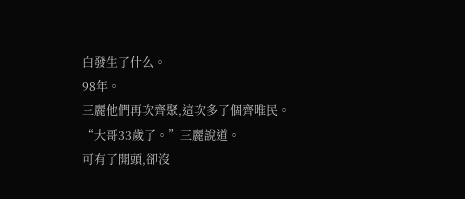白發生了什么。
98年。
三麗他們再次齊聚,這次多了個齊唯民。
“大哥33歲了。”三麗說道。
可有了開頭,卻沒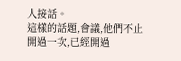人接話。
這樣的話題,會議,他們不止開過一次,已經開過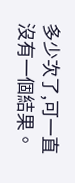多少次了,可一直沒有一個結果。